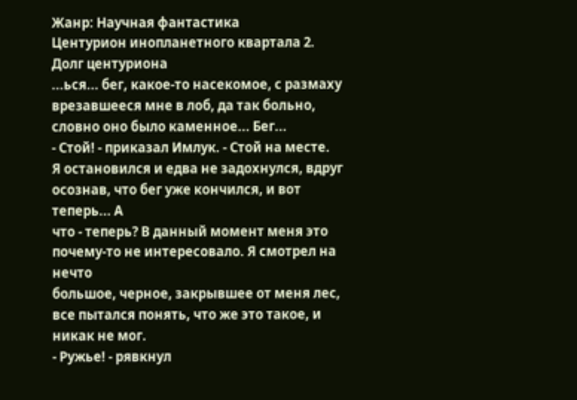Жанр: Научная фантастика
Центурион инопланетного квартала 2. Долг центуриона
...ься... бег, какое-то насекомое, с размаху
врезавшееся мне в лоб, да так больно, словно оно было каменное... Бег...
- Стой! - приказал Имлук. - Стой на месте.
Я остановился и едва не задохнулся, вдруг осознав, что бег уже кончился, и вот теперь... А
что - теперь? В данный момент меня это почему-то не интересовало. Я смотрел на нечто
большое, черное, закрывшее от меня лес, все пытался понять, что же это такое, и никак не мог.
- Ружье! - рявкнул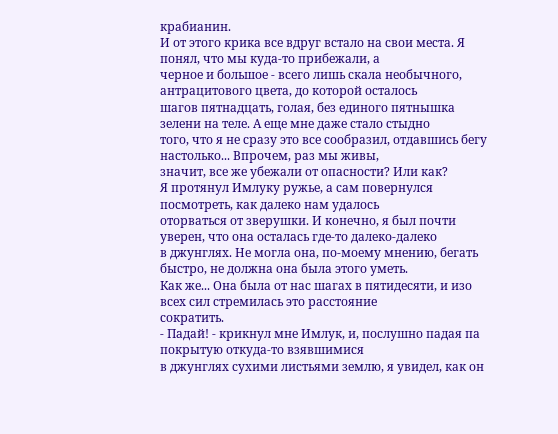крабианин.
И от этого крика все вдруг встало на свои места. Я понял, что мы куда-то прибежали, а
черное и большое - всего лишь скала необычного, антрацитового цвета, до которой осталось
шагов пятнадцать, голая, без единого пятнышка зелени на теле. А еще мне даже стало стыдно
того, что я не сразу это все сообразил, отдавшись бегу настолько... Впрочем, раз мы живы,
значит, все же убежали от опасности? Или как?
Я протянул Имлуку ружье, а сам повернулся посмотреть, как далеко нам удалось
оторваться от зверушки. И конечно, я был почти уверен, что она осталась где-то далеко-далеко
в джунглях. Не могла она, по-моему мнению, бегать быстро, не должна она была этого уметь.
Как же... Она была от нас шагах в пятидесяти, и изо всех сил стремилась это расстояние
сократить.
- Падай! - крикнул мне Имлук, и, послушно падая па покрытую откуда-то взявшимися
в джунглях сухими листьями землю, я увидел, как он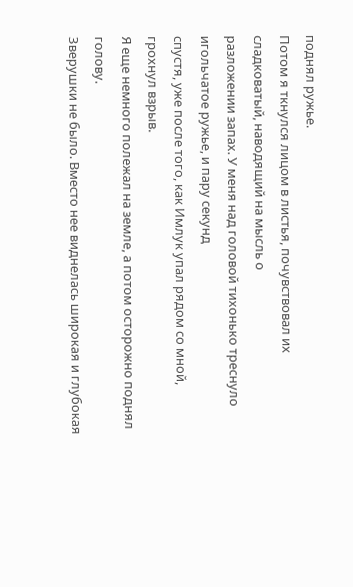поднял ружье.
Потом я ткнулся лицом в листья, почувствовал их сладковатый, наводящий на мысль о
разложении запах. У меня над головой тихонько треснуло игольчатое ружье, и пару секунд
спустя, уже после того, как Имлук упал рядом со мной, грохнул взрыв.
Я еще немного полежал на земле, а потом осторожно поднял голову.
Зверушки не было. Вместо нее виднелась широкая и глубокая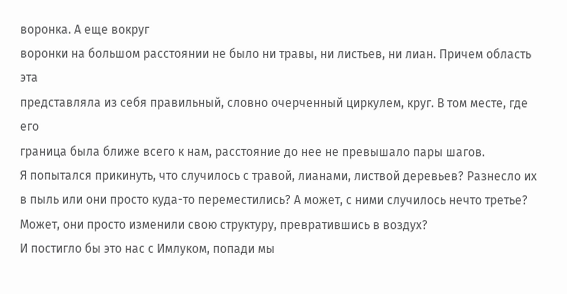воронка. А еще вокруг
воронки на большом расстоянии не было ни травы, ни листьев, ни лиан. Причем область эта
представляла из себя правильный, словно очерченный циркулем, круг. В том месте, где его
граница была ближе всего к нам, расстояние до нее не превышало пары шагов.
Я попытался прикинуть, что случилось с травой, лианами, листвой деревьев? Разнесло их
в пыль или они просто куда-то переместились? А может, с ними случилось нечто третье?
Может, они просто изменили свою структуру, превратившись в воздух?
И постигло бы это нас с Имлуком, попади мы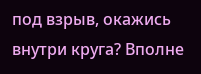под взрыв, окажись внутри круга? Вполне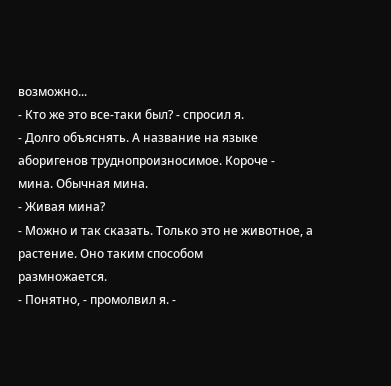возможно...
- Кто же это все-таки был? - спросил я.
- Долго объяснять. А название на языке аборигенов труднопроизносимое. Короче -
мина. Обычная мина.
- Живая мина?
- Можно и так сказать. Только это не животное, а растение. Оно таким способом
размножается.
- Понятно, - промолвил я. -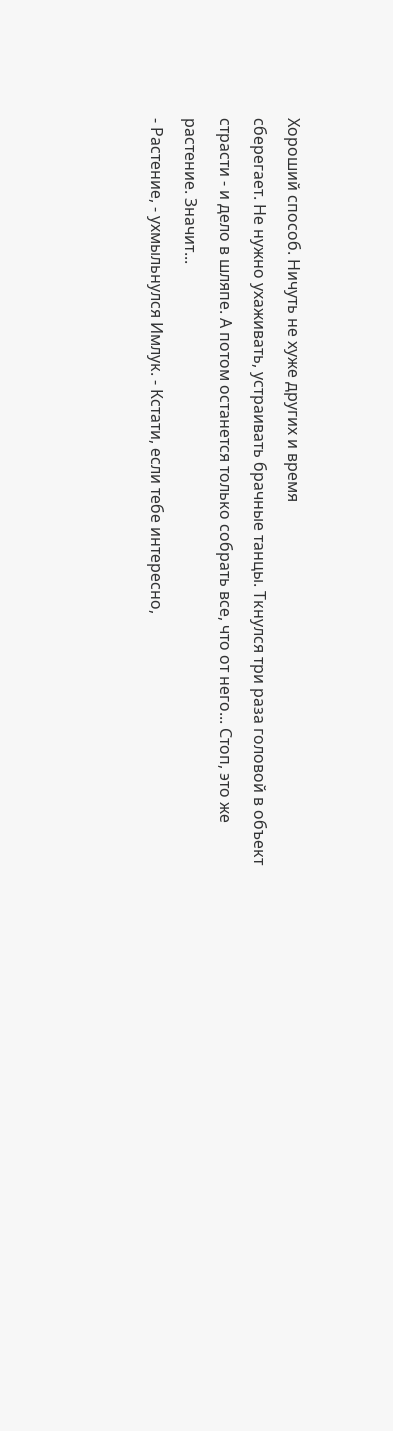Хороший способ. Ничуть не хуже других и время
сберегает. Не нужно ухаживать, устраивать брачные танцы. Ткнулся три раза головой в объект
страсти - и дело в шляпе. А потом останется только собрать все, что от него... Стоп, это же
растение. Значит...
- Растение, - ухмыльнулся Имлук. - Кстати, если тебе интересно,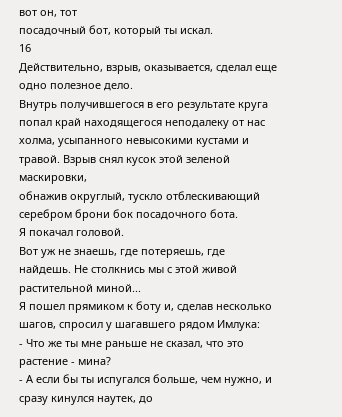вот он, тот
посадочный бот, который ты искал.
16
Действительно, взрыв, оказывается, сделал еще одно полезное дело.
Внутрь получившегося в его результате круга попал край находящегося неподалеку от нас
холма, усыпанного невысокими кустами и травой. Взрыв снял кусок этой зеленой маскировки,
обнажив округлый, тускло отблескивающий серебром брони бок посадочного бота.
Я покачал головой.
Вот уж не знаешь, где потеряешь, где найдешь. Не столкнись мы с этой живой
растительной миной...
Я пошел прямиком к боту и, сделав несколько шагов, спросил у шагавшего рядом Имлука:
- Что же ты мне раньше не сказал, что это растение - мина?
- А если бы ты испугался больше, чем нужно, и сразу кинулся наутек, до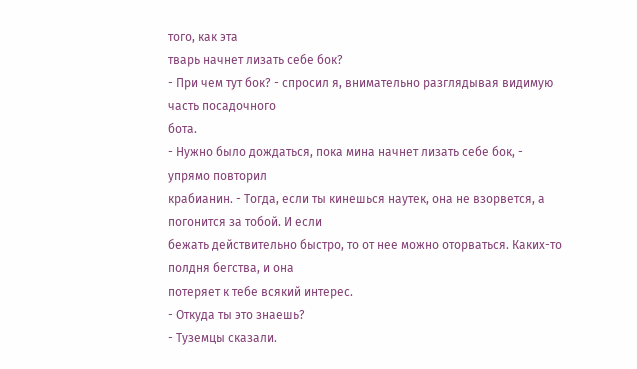того, как эта
тварь начнет лизать себе бок?
- При чем тут бок? - спросил я, внимательно разглядывая видимую часть посадочного
бота.
- Нужно было дождаться, пока мина начнет лизать себе бок, - упрямо повторил
крабианин. - Тогда, если ты кинешься наутек, она не взорвется, а погонится за тобой. И если
бежать действительно быстро, то от нее можно оторваться. Каких-то полдня бегства, и она
потеряет к тебе всякий интерес.
- Откуда ты это знаешь?
- Туземцы сказали.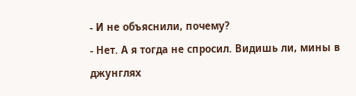- И не объяснили, почему?
- Нет. А я тогда не спросил. Видишь ли, мины в джунглях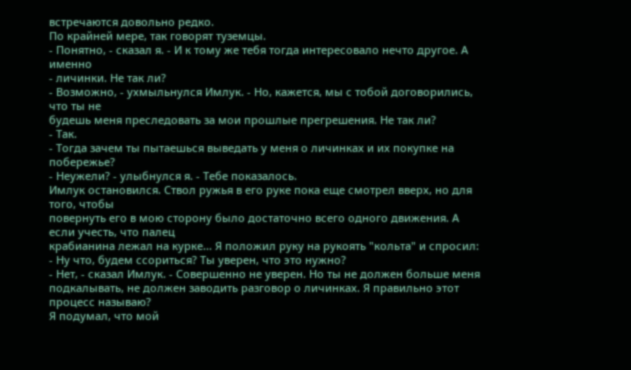встречаются довольно редко.
По крайней мере, так говорят туземцы.
- Понятно, - сказал я. - И к тому же тебя тогда интересовало нечто другое. А именно
- личинки. Не так ли?
- Возможно, - ухмыльнулся Имлук. - Но, кажется, мы с тобой договорились, что ты не
будешь меня преследовать за мои прошлые прегрешения. Не так ли?
- Так.
- Тогда зачем ты пытаешься выведать у меня о личинках и их покупке на побережье?
- Неужели? - улыбнулся я. - Тебе показалось.
Имлук остановился. Ствол ружья в его руке пока еще смотрел вверх, но для того, чтобы
повернуть его в мою сторону было достаточно всего одного движения. А если учесть, что палец
крабианина лежал на курке... Я положил руку на рукоять "кольта" и спросил:
- Ну что, будем ссориться? Ты уверен, что это нужно?
- Нет, - сказал Имлук. - Совершенно не уверен. Но ты не должен больше меня
подкалывать, не должен заводить разговор о личинках. Я правильно этот процесс называю?
Я подумал, что мой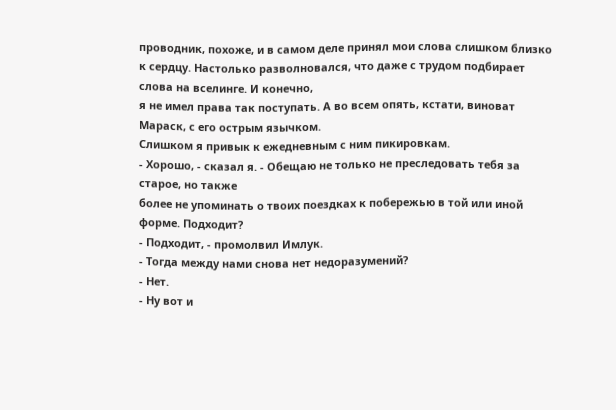проводник, похоже, и в самом деле принял мои слова слишком близко
к сердцу. Настолько разволновался, что даже с трудом подбирает слова на вселинге. И конечно,
я не имел права так поступать. А во всем опять, кстати, виноват Мараск, с его острым язычком.
Слишком я привык к ежедневным с ним пикировкам.
- Хорошо, - сказал я. - Обещаю не только не преследовать тебя за старое, но также
более не упоминать о твоих поездках к побережью в той или иной форме. Подходит?
- Подходит, - промолвил Имлук.
- Тогда между нами снова нет недоразумений?
- Нет.
- Ну вот и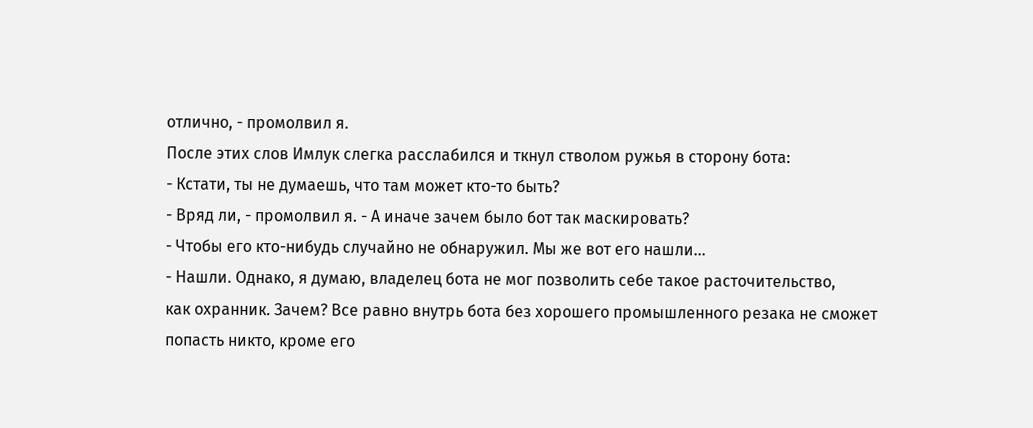отлично, - промолвил я.
После этих слов Имлук слегка расслабился и ткнул стволом ружья в сторону бота:
- Кстати, ты не думаешь, что там может кто-то быть?
- Вряд ли, - промолвил я. - А иначе зачем было бот так маскировать?
- Чтобы его кто-нибудь случайно не обнаружил. Мы же вот его нашли...
- Нашли. Однако, я думаю, владелец бота не мог позволить себе такое расточительство,
как охранник. Зачем? Все равно внутрь бота без хорошего промышленного резака не сможет
попасть никто, кроме его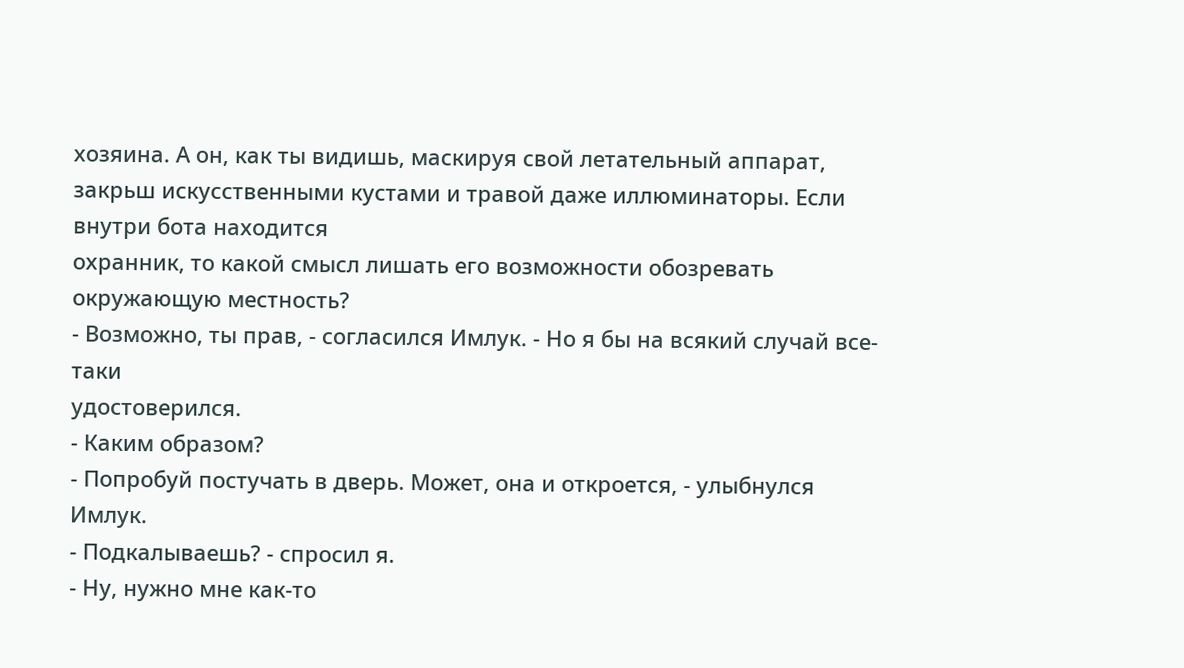хозяина. А он, как ты видишь, маскируя свой летательный аппарат,
закрьш искусственными кустами и травой даже иллюминаторы. Если внутри бота находится
охранник, то какой смысл лишать его возможности обозревать окружающую местность?
- Возможно, ты прав, - согласился Имлук. - Но я бы на всякий случай все-таки
удостоверился.
- Каким образом?
- Попробуй постучать в дверь. Может, она и откроется, - улыбнулся Имлук.
- Подкалываешь? - спросил я.
- Ну, нужно мне как-то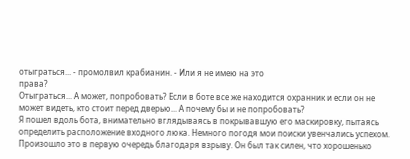отыграться... - промолвил крабианин. - Или я не имею на это
права?
Отыграться... А может, попробовать? Если в боте все же находится охранник и если он не
может видеть, кто стоит перед дверью... А почему бы и не попробовать?
Я пошел вдоль бота, внимательно вглядываясь в покрывавшую его маскировку, пытаясь
определить расположение входного люка. Немного погодя мои поиски увенчались успехом.
Произошло это в первую очередь благодаря взрыву. Он был так силен, что хорошенько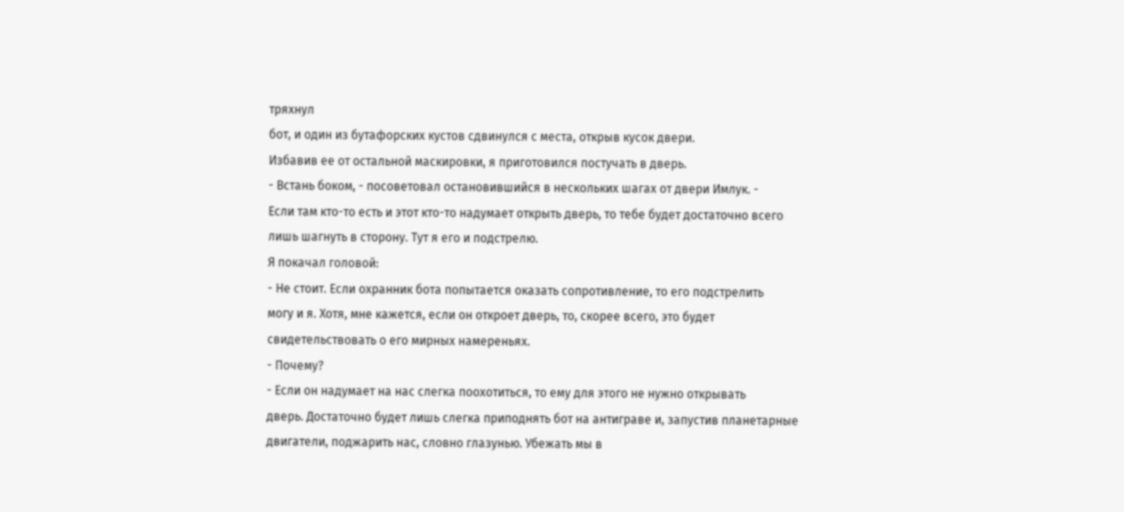тряхнул
бот, и один из бутафорских кустов сдвинулся с места, открыв кусок двери.
Избавив ее от остальной маскировки, я приготовился постучать в дверь.
- Встань боком, - посоветовал остановившийся в нескольких шагах от двери Имлук. -
Если там кто-то есть и этот кто-то надумает открыть дверь, то тебе будет достаточно всего
лишь шагнуть в сторону. Тут я его и подстрелю.
Я покачал головой:
- Не стоит. Если охранник бота попытается оказать сопротивление, то его подстрелить
могу и я. Хотя, мне кажется, если он откроет дверь, то, скорее всего, это будет
свидетельствовать о его мирных намереньях.
- Почему?
- Если он надумает на нас слегка поохотиться, то ему для этого не нужно открывать
дверь. Достаточно будет лишь слегка приподнять бот на антиграве и, запустив планетарные
двигатели, поджарить нас, словно глазунью. Убежать мы в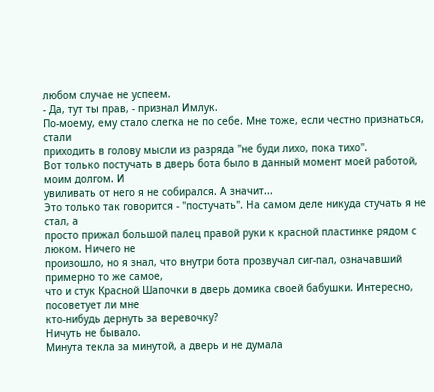любом случае не успеем.
- Да, тут ты прав, - признал Имлук.
По-моему, ему стало слегка не по себе. Мне тоже, если честно признаться, стали
приходить в голову мысли из разряда "не буди лихо, пока тихо".
Вот только постучать в дверь бота было в данный момент моей работой, моим долгом. И
увиливать от него я не собирался. А значит...
Это только так говорится - "постучать". На самом деле никуда стучать я не стал, а
просто прижал большой палец правой руки к красной пластинке рядом с люком. Ничего не
произошло, но я знал, что внутри бота прозвучал сиг-пал, означавший примерно то же самое,
что и стук Красной Шапочки в дверь домика своей бабушки. Интересно, посоветует ли мне
кто-нибудь дернуть за веревочку?
Ничуть не бывало.
Минута текла за минутой, а дверь и не думала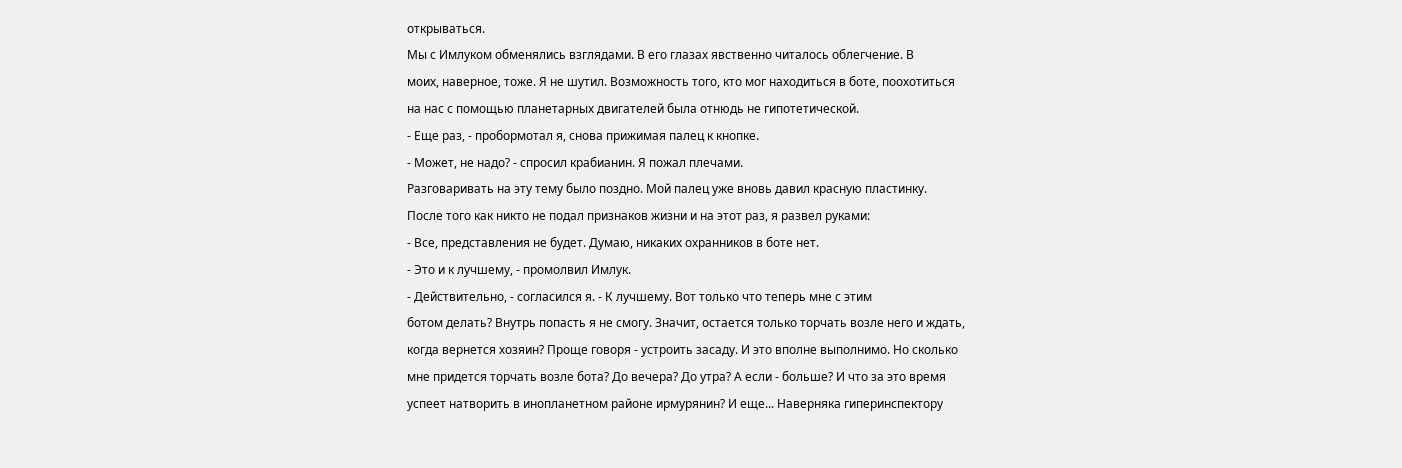открываться.
Мы с Имлуком обменялись взглядами. В его глазах явственно читалось облегчение. В
моих, наверное, тоже. Я не шутил. Возможность того, кто мог находиться в боте, поохотиться
на нас с помощью планетарных двигателей была отнюдь не гипотетической.
- Еще раз, - пробормотал я, снова прижимая палец к кнопке.
- Может, не надо? - спросил крабианин. Я пожал плечами.
Разговаривать на эту тему было поздно. Мой палец уже вновь давил красную пластинку.
После того как никто не подал признаков жизни и на этот раз, я развел руками:
- Все, представления не будет. Думаю, никаких охранников в боте нет.
- Это и к лучшему, - промолвил Имлук.
- Действительно, - согласился я. - К лучшему. Вот только что теперь мне с этим
ботом делать? Внутрь попасть я не смогу. Значит, остается только торчать возле него и ждать,
когда вернется хозяин? Проще говоря - устроить засаду. И это вполне выполнимо. Но сколько
мне придется торчать возле бота? До вечера? До утра? А если - больше? И что за это время
успеет натворить в инопланетном районе ирмурянин? И еще... Наверняка гиперинспектору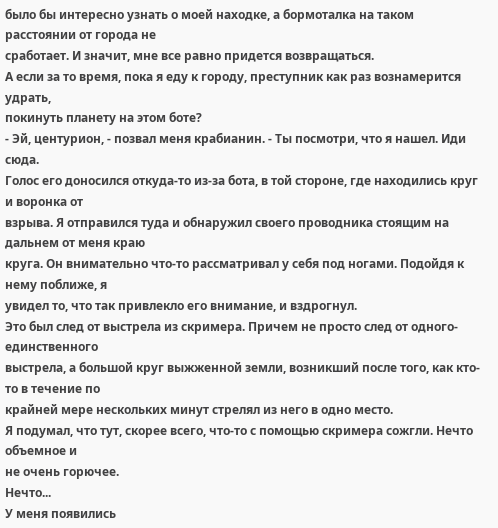было бы интересно узнать о моей находке, а бормоталка на таком расстоянии от города не
сработает. И значит, мне все равно придется возвращаться.
А если за то время, пока я еду к городу, преступник как раз вознамерится удрать,
покинуть планету на этом боте?
- Эй, центурион, - позвал меня крабианин. - Ты посмотри, что я нашел. Иди сюда.
Голос его доносился откуда-то из-за бота, в той стороне, где находились круг и воронка от
взрыва. Я отправился туда и обнаружил своего проводника стоящим на дальнем от меня краю
круга. Он внимательно что-то рассматривал у себя под ногами. Подойдя к нему поближе, я
увидел то, что так привлекло его внимание, и вздрогнул.
Это был след от выстрела из скримера. Причем не просто след от одного-единственного
выстрела, а большой круг выжженной земли, возникший после того, как кто-то в течение по
крайней мере нескольких минут стрелял из него в одно место.
Я подумал, что тут, скорее всего, что-то с помощью скримера сожгли. Нечто объемное и
не очень горючее.
Нечто...
У меня появились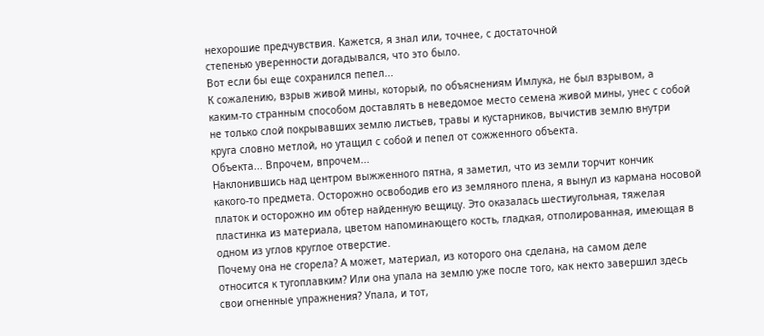нехорошие предчувствия. Кажется, я знал или, точнее, с достаточной
степенью уверенности догадывался, что это было.
Вот если бы еще сохранился пепел...
К сожалению, взрыв живой мины, который, по объяснениям Имлука, не был взрывом, а
каким-то странным способом доставлять в неведомое место семена живой мины, унес с собой
не только слой покрывавших землю листьев, травы и кустарников, вычистив землю внутри
круга словно метлой, но утащил с собой и пепел от сожженного объекта.
Объекта... Впрочем, впрочем...
Наклонившись над центром выжженного пятна, я заметил, что из земли торчит кончик
какого-то предмета. Осторожно освободив его из земляного плена, я вынул из кармана носовой
платок и осторожно им обтер найденную вещицу. Это оказалась шестиугольная, тяжелая
пластинка из материала, цветом напоминающего кость, гладкая, отполированная, имеющая в
одном из углов круглое отверстие.
Почему она не сгорела? А может, материал, из которого она сделана, на самом деле
относится к тугоплавким? Или она упала на землю уже после того, как некто завершил здесь
свои огненные упражнения? Упала, и тот,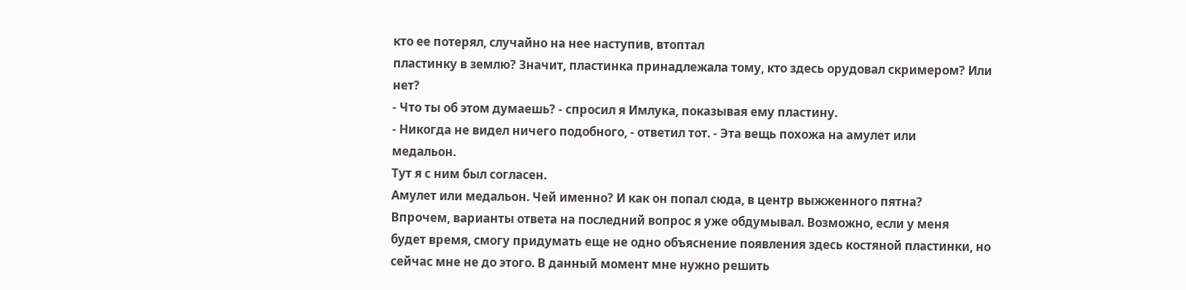кто ее потерял, случайно на нее наступив, втоптал
пластинку в землю? Значит, пластинка принадлежала тому, кто здесь орудовал скримером? Или
нет?
- Что ты об этом думаешь? - спросил я Имлука, показывая ему пластину.
- Никогда не видел ничего подобного, - ответил тот. - Эта вещь похожа на амулет или
медальон.
Тут я с ним был согласен.
Амулет или медальон. Чей именно? И как он попал сюда, в центр выжженного пятна?
Впрочем, варианты ответа на последний вопрос я уже обдумывал. Возможно, если у меня
будет время, смогу придумать еще не одно объяснение появления здесь костяной пластинки, но
сейчас мне не до этого. В данный момент мне нужно решить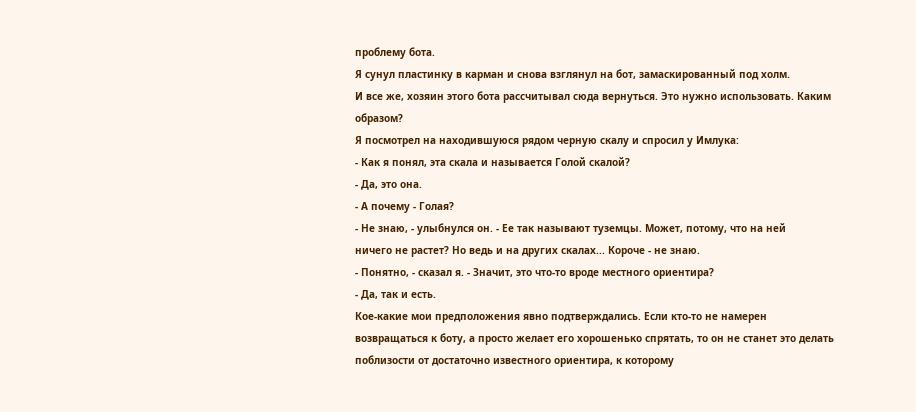проблему бота.
Я сунул пластинку в карман и снова взглянул на бот, замаскированный под холм.
И все же, хозяин этого бота рассчитывал сюда вернуться. Это нужно использовать. Каким
образом?
Я посмотрел на находившуюся рядом черную скалу и спросил у Имлука:
- Как я понял, эта скала и называется Голой скалой?
- Да, это она.
- А почему - Голая?
- Не знаю, - улыбнулся он. - Ее так называют туземцы. Может, потому, что на ней
ничего не растет? Но ведь и на других скалах... Короче - не знаю.
- Понятно, - сказал я. - Значит, это что-то вроде местного ориентира?
- Да, так и есть.
Кое-какие мои предположения явно подтверждались. Если кто-то не намерен
возвращаться к боту, а просто желает его хорошенько спрятать, то он не станет это делать
поблизости от достаточно известного ориентира, к которому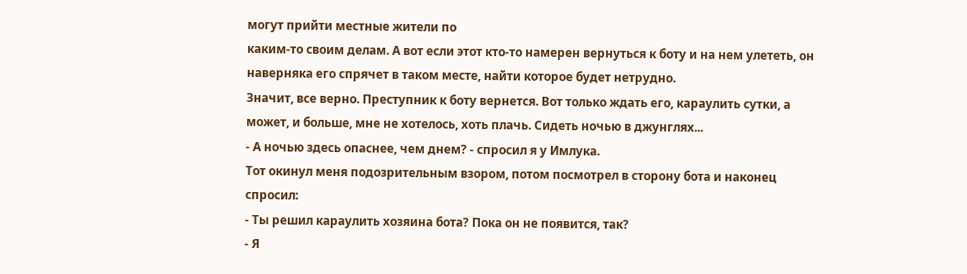могут прийти местные жители по
каким-то своим делам. А вот если этот кто-то намерен вернуться к боту и на нем улететь, он
наверняка его спрячет в таком месте, найти которое будет нетрудно.
Значит, все верно. Преступник к боту вернется. Вот только ждать его, караулить сутки, а
может, и больше, мне не хотелось, хоть плачь. Сидеть ночью в джунглях...
- А ночью здесь опаснее, чем днем? - спросил я у Имлука.
Тот окинул меня подозрительным взором, потом посмотрел в сторону бота и наконец
спросил:
- Ты решил караулить хозяина бота? Пока он не появится, так?
- Я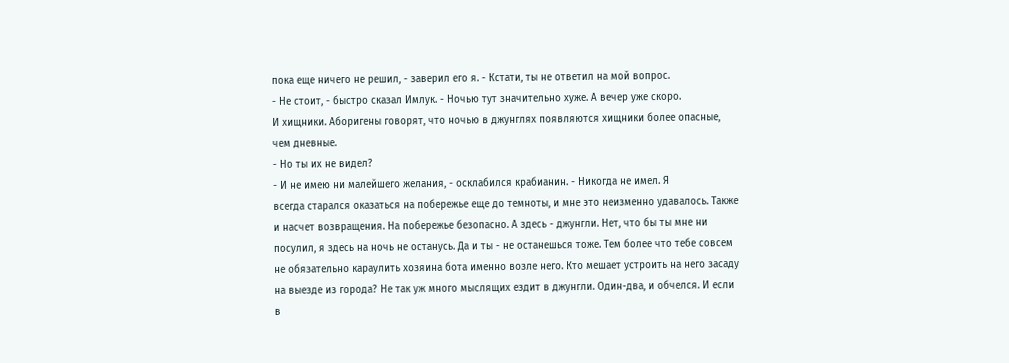пока еще ничего не решил, - заверил его я. - Кстати, ты не ответил на мой вопрос.
- Не стоит, - быстро сказал Имлук. - Ночью тут значительно хуже. А вечер уже скоро.
И хищники. Аборигены говорят, что ночью в джунглях появляются хищники более опасные,
чем дневные.
- Но ты их не видел?
- И не имею ни малейшего желания, - осклабился крабианин. - Никогда не имел. Я
всегда старался оказаться на побережье еще до темноты, и мне это неизменно удавалось. Также
и насчет возвращения. На побережье безопасно. А здесь - джунгли. Нет, что бы ты мне ни
посулил, я здесь на ночь не останусь. Да и ты - не останешься тоже. Тем более что тебе совсем
не обязательно караулить хозяина бота именно возле него. Кто мешает устроить на него засаду
на выезде из города? Не так уж много мыслящих ездит в джунгли. Один-два, и обчелся. И если
в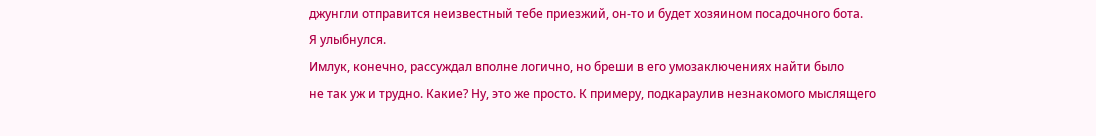джунгли отправится неизвестный тебе приезжий, он-то и будет хозяином посадочного бота.
Я улыбнулся.
Имлук, конечно, рассуждал вполне логично, но бреши в его умозаключениях найти было
не так уж и трудно. Какие? Ну, это же просто. К примеру, подкараулив незнакомого мыслящего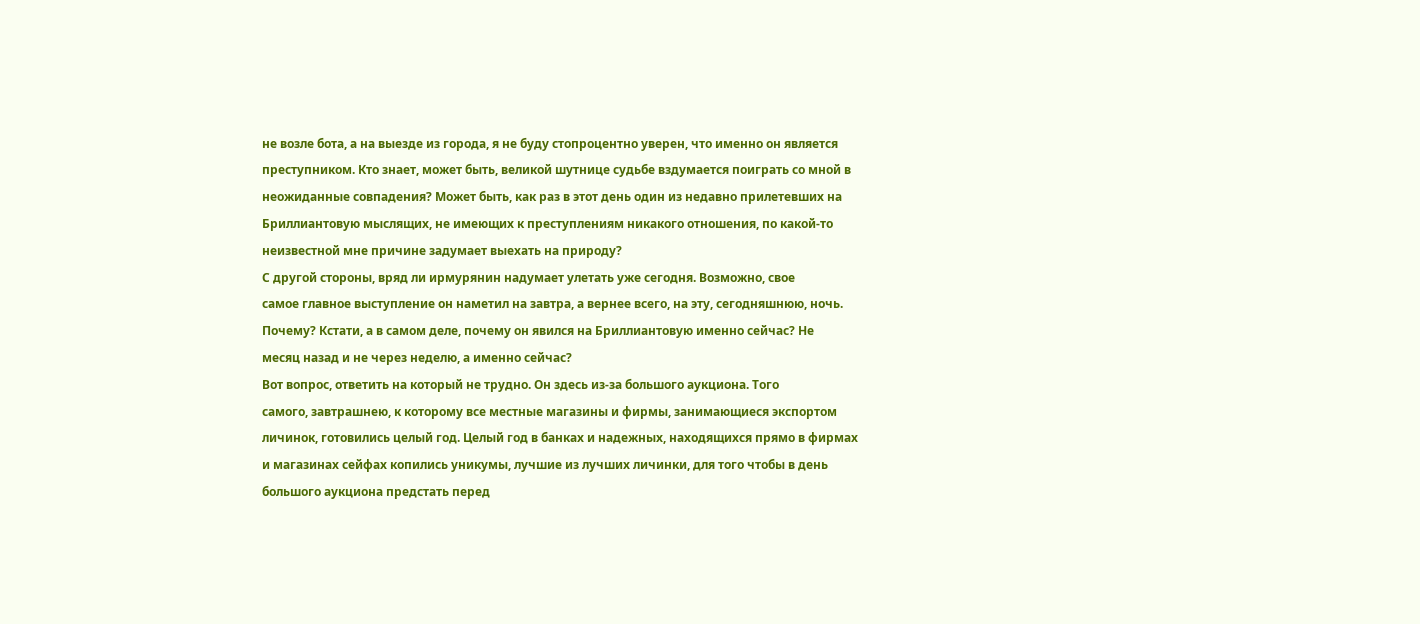не возле бота, а на выезде из города, я не буду стопроцентно уверен, что именно он является
преступником. Кто знает, может быть, великой шутнице судьбе вздумается поиграть со мной в
неожиданные совпадения? Может быть, как раз в этот день один из недавно прилетевших на
Бриллиантовую мыслящих, не имеющих к преступлениям никакого отношения, по какой-то
неизвестной мне причине задумает выехать на природу?
С другой стороны, вряд ли ирмурянин надумает улетать уже сегодня. Возможно, свое
самое главное выступление он наметил на завтра, а вернее всего, на эту, сегодняшнюю, ночь.
Почему? Кстати, а в самом деле, почему он явился на Бриллиантовую именно сейчас? Не
месяц назад и не через неделю, а именно сейчас?
Вот вопрос, ответить на который не трудно. Он здесь из-за большого аукциона. Того
самого, завтрашнею, к которому все местные магазины и фирмы, занимающиеся экспортом
личинок, готовились целый год. Целый год в банках и надежных, находящихся прямо в фирмах
и магазинах сейфах копились уникумы, лучшие из лучших личинки, для того чтобы в день
большого аукциона предстать перед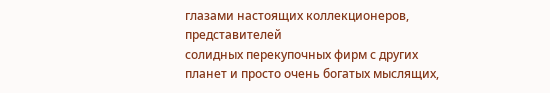глазами настоящих коллекционеров, представителей
солидных перекупочных фирм с других планет и просто очень богатых мыслящих,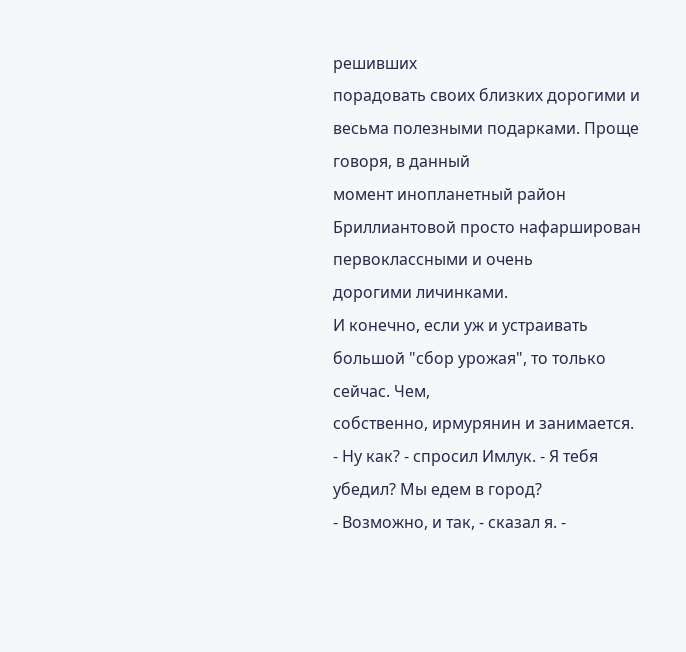решивших
порадовать своих близких дорогими и весьма полезными подарками. Проще говоря, в данный
момент инопланетный район Бриллиантовой просто нафарширован первоклассными и очень
дорогими личинками.
И конечно, если уж и устраивать большой "сбор урожая", то только сейчас. Чем,
собственно, ирмурянин и занимается.
- Ну как? - спросил Имлук. - Я тебя убедил? Мы едем в город?
- Возможно, и так, - сказал я. -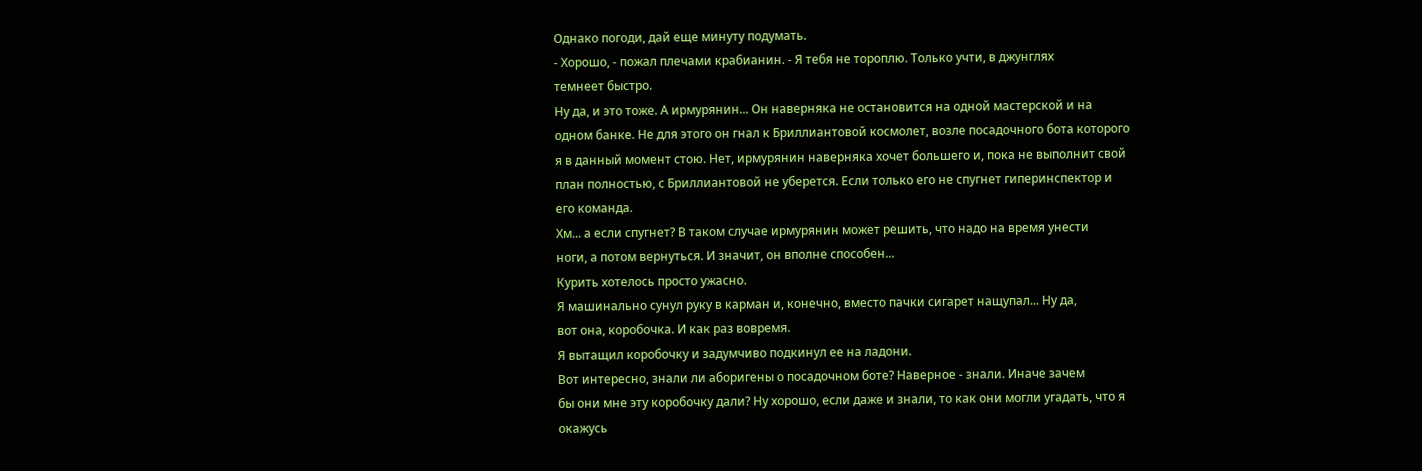Однако погоди, дай еще минуту подумать.
- Хорошо, - пожал плечами крабианин. - Я тебя не тороплю. Только учти, в джунглях
темнеет быстро.
Ну да, и это тоже. А ирмурянин... Он наверняка не остановится на одной мастерской и на
одном банке. Не для этого он гнал к Бриллиантовой космолет, возле посадочного бота которого
я в данный момент стою. Нет, ирмурянин наверняка хочет большего и, пока не выполнит свой
план полностью, с Бриллиантовой не уберется. Если только его не спугнет гиперинспектор и
его команда.
Хм... а если спугнет? В таком случае ирмурянин может решить, что надо на время унести
ноги, а потом вернуться. И значит, он вполне способен...
Курить хотелось просто ужасно.
Я машинально сунул руку в карман и, конечно, вместо пачки сигарет нащупал... Ну да,
вот она, коробочка. И как раз вовремя.
Я вытащил коробочку и задумчиво подкинул ее на ладони.
Вот интересно, знали ли аборигены о посадочном боте? Наверное - знали. Иначе зачем
бы они мне эту коробочку дали? Ну хорошо, если даже и знали, то как они могли угадать, что я
окажусь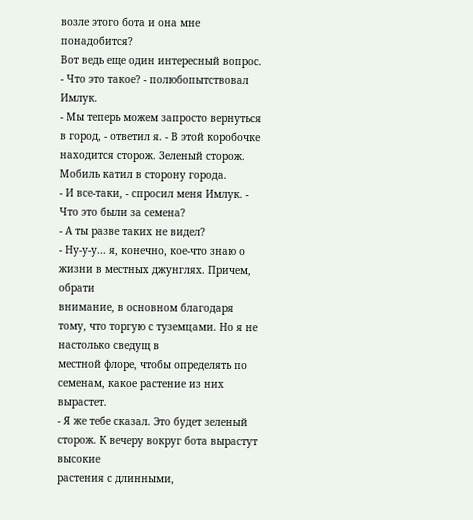возле этого бота и она мне понадобится?
Вот ведь еще один интересный вопрос.
- Что это такое? - полюбопытствовал Имлук.
- Мы теперь можем запросто вернуться в город, - ответил я. - В этой коробочке
находится сторож. Зеленый сторож.
Мобиль катил в сторону города.
- И все-таки, - спросил меня Имлук. - Что это были за семена?
- А ты разве таких не видел?
- Ну-у-у... я, конечно, кое-что знаю о жизни в местных джунглях. Причем, обрати
внимание, в основном благодаря тому, что торгую с туземцами. Но я не настолько сведущ в
местной флоре, чтобы определять по семенам, какое растение из них вырастет.
- Я же тебе сказал. Это будет зеленый сторож. К вечеру вокруг бота вырастут высокие
растения с длинными,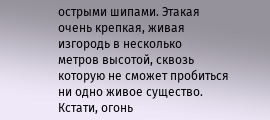острыми шипами. Этакая очень крепкая, живая изгородь в несколько
метров высотой, сквозь которую не сможет пробиться ни одно живое существо. Кстати, огонь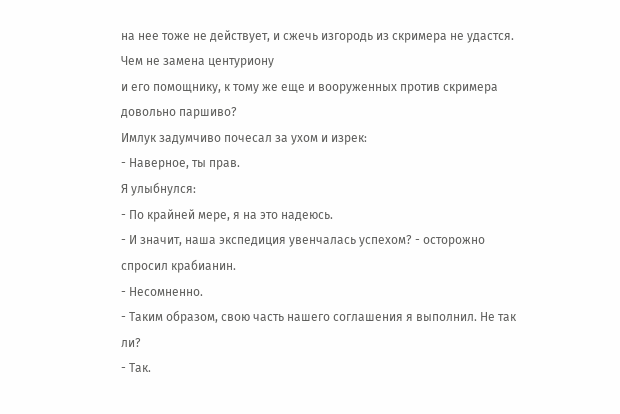на нее тоже не действует, и сжечь изгородь из скримера не удастся. Чем не замена центуриону
и его помощнику, к тому же еще и вооруженных против скримера довольно паршиво?
Имлук задумчиво почесал за ухом и изрек:
- Наверное, ты прав.
Я улыбнулся:
- По крайней мере, я на это надеюсь.
- И значит, наша экспедиция увенчалась успехом? - осторожно спросил крабианин.
- Несомненно.
- Таким образом, свою часть нашего соглашения я выполнил. Не так ли?
- Так.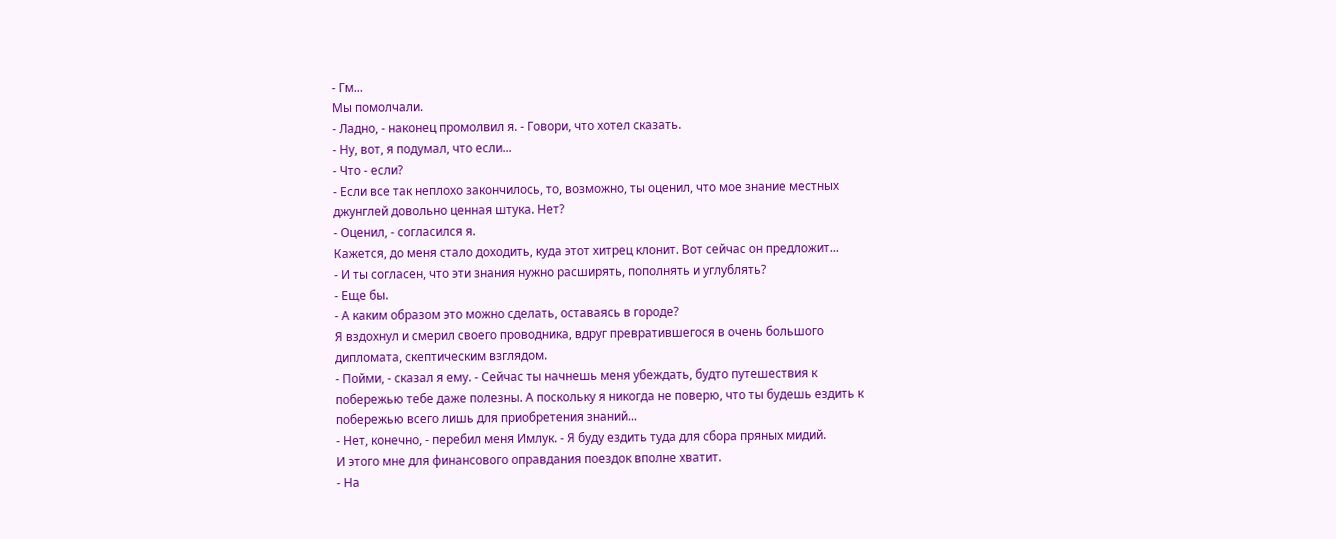- Гм...
Мы помолчали.
- Ладно, - наконец промолвил я. - Говори, что хотел сказать.
- Ну, вот, я подумал, что если...
- Что - если?
- Если все так неплохо закончилось, то, возможно, ты оценил, что мое знание местных
джунглей довольно ценная штука. Нет?
- Оценил, - согласился я.
Кажется, до меня стало доходить, куда этот хитрец клонит. Вот сейчас он предложит...
- И ты согласен, что эти знания нужно расширять, пополнять и углублять?
- Еще бы.
- А каким образом это можно сделать, оставаясь в городе?
Я вздохнул и смерил своего проводника, вдруг превратившегося в очень большого
дипломата, скептическим взглядом.
- Пойми, - сказал я ему. - Сейчас ты начнешь меня убеждать, будто путешествия к
побережью тебе даже полезны. А поскольку я никогда не поверю, что ты будешь ездить к
побережью всего лишь для приобретения знаний...
- Нет, конечно, - перебил меня Имлук. - Я буду ездить туда для сбора пряных мидий.
И этого мне для финансового оправдания поездок вполне хватит.
- На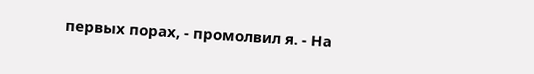первых порах, - промолвил я. - На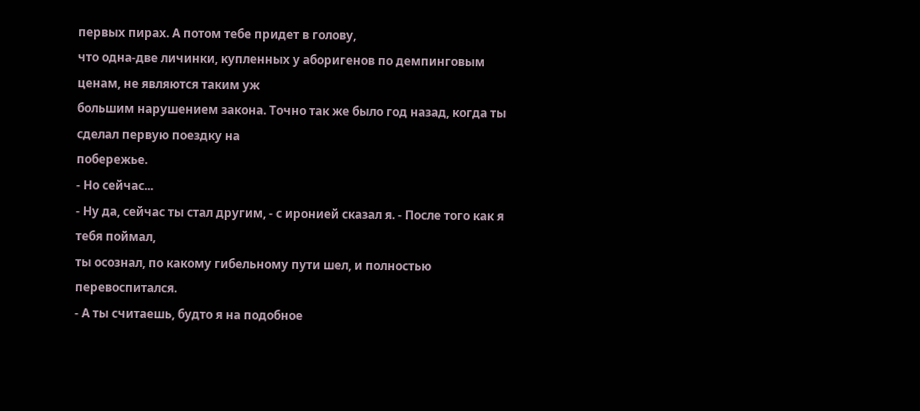первых пирах. А потом тебе придет в голову,
что одна-две личинки, купленных у аборигенов по демпинговым ценам, не являются таким уж
большим нарушением закона. Точно так же было год назад, когда ты сделал первую поездку на
побережье.
- Но сейчас...
- Ну да, сейчас ты стал другим, - с иронией сказал я. - После того как я тебя поймал,
ты осознал, по какому гибельному пути шел, и полностью перевоспитался.
- А ты считаешь, будто я на подобное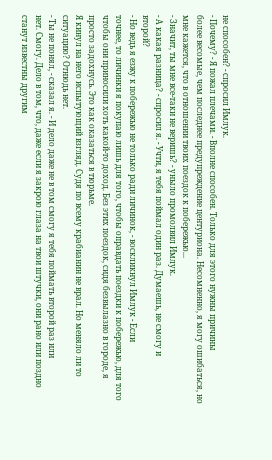не способен? - спросил Имлук.
- Почему? - Я пожал плечами. - Вполне способен. Только для этого нужны причины
более весомые, чем последнее предупреждение центуриона. Несомненно, я могу ошибаться, но
мне кажется, что в отношении твоих поездок к побережью...
- Значит, ты мне все-таки не веришь? - уныло промолвил Имлук.
- А какая разница? - спросил я. - Учти, я тебя поймал один раз. Думаешь, не смогу и
второй?
- Но ведь я езжу к побережью не только ради личинок, - воскликнул Имлук - Если
точнее, то личинки я покупаю лишь для того, чтобы оправдать поездки к побережью, для того
чтобы они приносили хоть какой-то доход. Без этих поездок, сидя безвылазно в городе, я
просто задохнусь. Это как оказаться в тюрьме.
Я кинул на него испытующий взгляд. Судя по всему крабианин не врал. Но меняло ли то
ситуацию? Отнюдь нет.
- Ты не понял, - сказал я. - И дело даже не в том смогу я тебя поймать второй раз или
нет. Смогу. Дело в том, что, даже если я закрою глаза на твои штучки, они рано или поздно
станут известны другим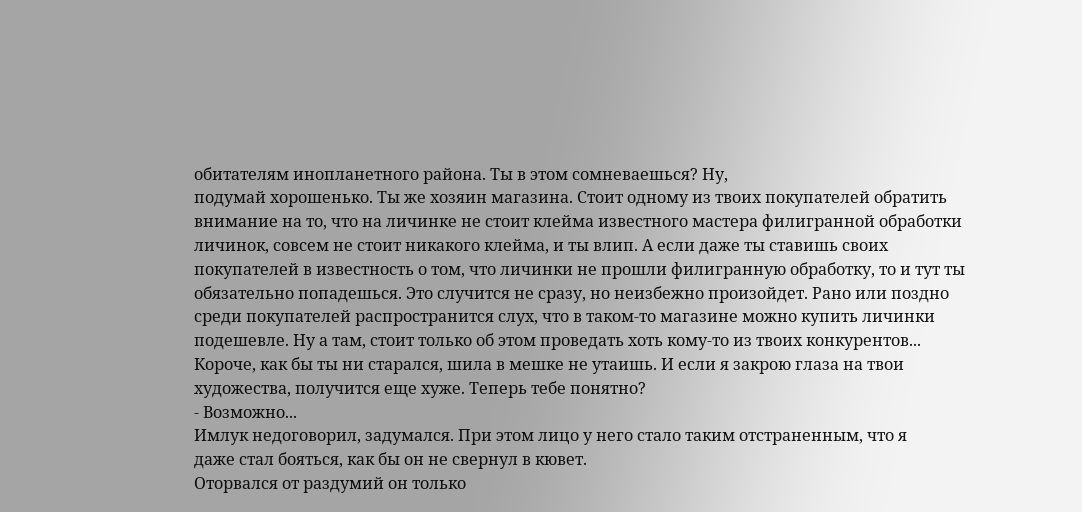обитателям инопланетного района. Ты в этом сомневаешься? Ну,
подумай хорошенько. Ты же хозяин магазина. Стоит одному из твоих покупателей обратить
внимание на то, что на личинке не стоит клейма известного мастера филигранной обработки
личинок, совсем не стоит никакого клейма, и ты влип. А если даже ты ставишь своих
покупателей в известность о том, что личинки не прошли филигранную обработку, то и тут ты
обязательно попадешься. Это случится не сразу, но неизбежно произойдет. Рано или поздно
среди покупателей распространится слух, что в таком-то магазине можно купить личинки
подешевле. Ну а там, стоит только об этом проведать хоть кому-то из твоих конкурентов...
Короче, как бы ты ни старался, шила в мешке не утаишь. И если я закрою глаза на твои
художества, получится еще хуже. Теперь тебе понятно?
- Возможно...
Имлук недоговорил, задумался. При этом лицо у него стало таким отстраненным, что я
даже стал бояться, как бы он не свернул в кювет.
Оторвался от раздумий он только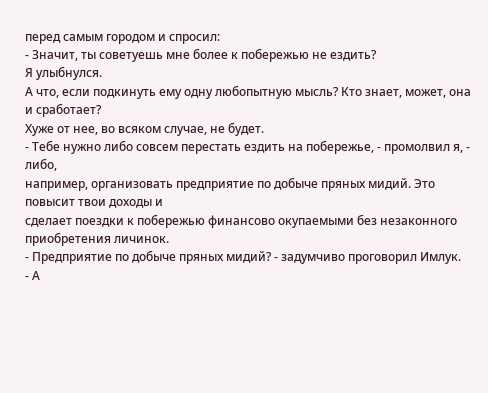перед самым городом и спросил:
- Значит, ты советуешь мне более к побережью не ездить?
Я улыбнулся.
А что, если подкинуть ему одну любопытную мысль? Кто знает, может, она и сработает?
Хуже от нее, во всяком случае, не будет.
- Тебе нужно либо совсем перестать ездить на побережье, - промолвил я, - либо,
например, организовать предприятие по добыче пряных мидий. Это повысит твои доходы и
сделает поездки к побережью финансово окупаемыми без незаконного приобретения личинок.
- Предприятие по добыче пряных мидий? - задумчиво проговорил Имлук.
- А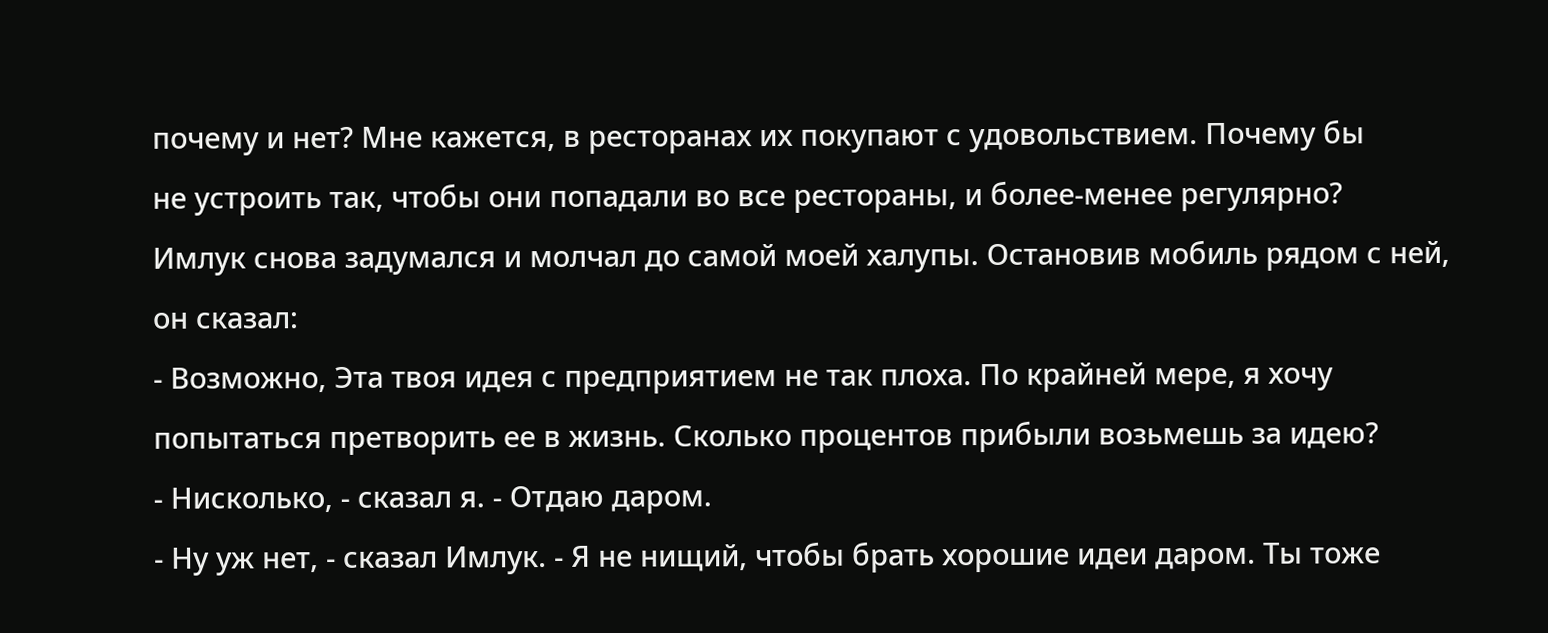почему и нет? Мне кажется, в ресторанах их покупают с удовольствием. Почему бы
не устроить так, чтобы они попадали во все рестораны, и более-менее регулярно?
Имлук снова задумался и молчал до самой моей халупы. Остановив мобиль рядом с ней,
он сказал:
- Возможно, Эта твоя идея с предприятием не так плоха. По крайней мере, я хочу
попытаться претворить ее в жизнь. Сколько процентов прибыли возьмешь за идею?
- Нисколько, - сказал я. - Отдаю даром.
- Ну уж нет, - сказал Имлук. - Я не нищий, чтобы брать хорошие идеи даром. Ты тоже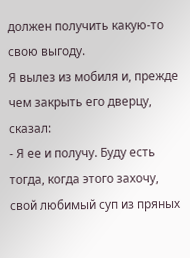должен получить какую-то свою выгоду.
Я вылез из мобиля и, прежде чем закрыть его дверцу, сказал:
- Я ее и получу. Буду есть тогда, когда этого захочу, свой любимый суп из пряных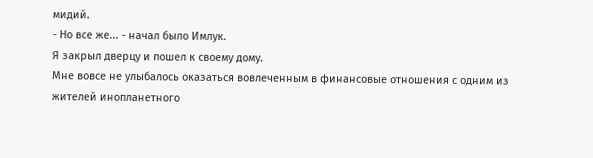мидий.
- Но все же... - начал было Имлук.
Я закрыл дверцу и пошел к своему дому.
Мне вовсе не улыбалось оказаться вовлеченным в финансовые отношения с одним из
жителей инопланетного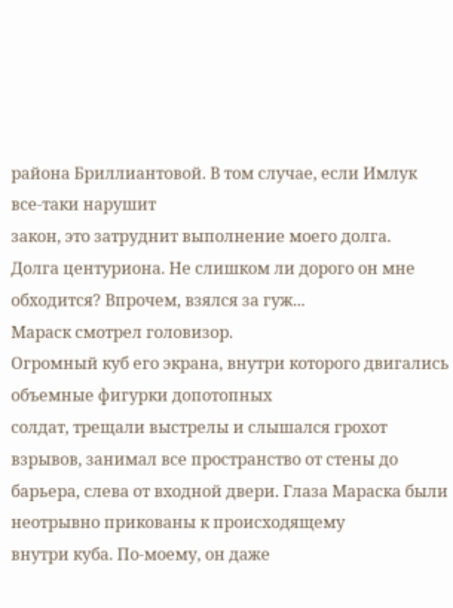района Бриллиантовой. В том случае, если Имлук все-таки нарушит
закон, это затруднит выполнение моего долга.
Долга центуриона. Не слишком ли дорого он мне обходится? Впрочем, взялся за гуж...
Мараск смотрел головизор.
Огромный куб его экрана, внутри которого двигались объемные фигурки допотопных
солдат, трещали выстрелы и слышался грохот взрывов, занимал все пространство от стены до
барьера, слева от входной двери. Глаза Мараска были неотрывно прикованы к происходящему
внутри куба. По-моему, он даже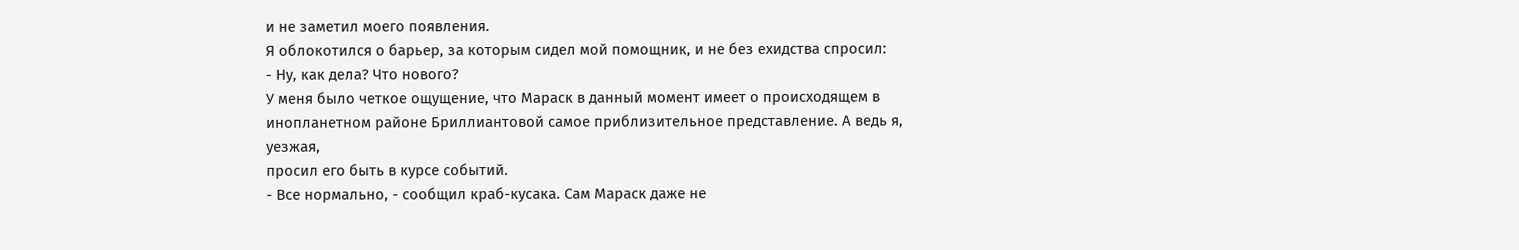и не заметил моего появления.
Я облокотился о барьер, за которым сидел мой помощник, и не без ехидства спросил:
- Ну, как дела? Что нового?
У меня было четкое ощущение, что Мараск в данный момент имеет о происходящем в
инопланетном районе Бриллиантовой самое приблизительное представление. А ведь я, уезжая,
просил его быть в курсе событий.
- Все нормально, - сообщил краб-кусака. Сам Мараск даже не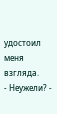удостоил меня взгляда.
- Неужели? -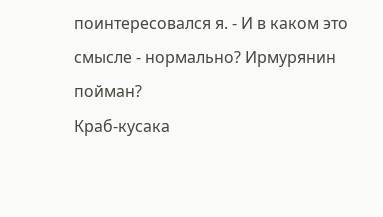поинтересовался я. - И в каком это смысле - нормально? Ирмурянин
пойман?
Краб-кусака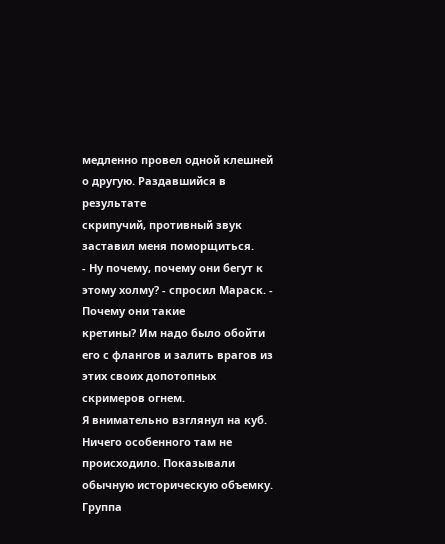медленно провел одной клешней о другую. Раздавшийся в результате
скрипучий, противный звук заставил меня поморщиться.
- Ну почему, почему они бегут к этому холму? - спросил Мараск. - Почему они такие
кретины? Им надо было обойти его с флангов и залить врагов из этих своих допотопных
скримеров огнем.
Я внимательно взглянул на куб. Ничего особенного там не происходило. Показывали
обычную историческую объемку. Группа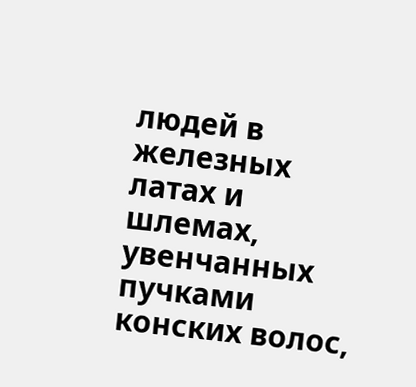людей в железных латах и шлемах, увенчанных
пучками конских волос,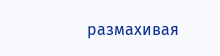размахивая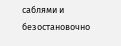саблями и безостановочно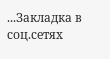...Закладка в соц.сетях